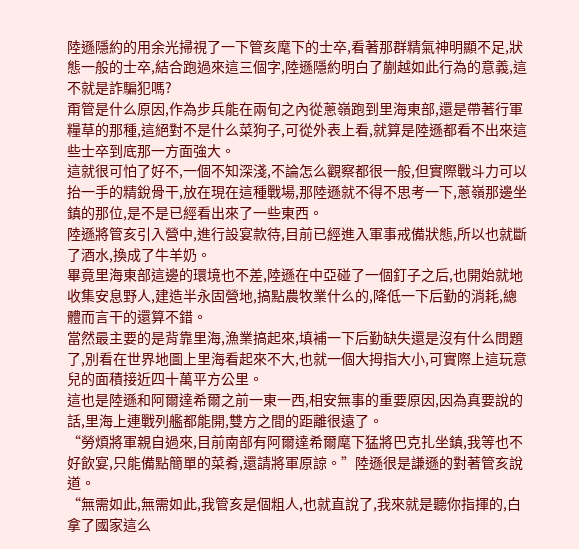陸遜隱約的用余光掃視了一下管亥麾下的士卒,看著那群精氣神明顯不足,狀態一般的士卒,結合跑過來這三個字,陸遜隱約明白了蒯越如此行為的意義,這不就是詐騙犯嗎?
甭管是什么原因,作為步兵能在兩旬之內從蔥嶺跑到里海東部,還是帶著行軍糧草的那種,這絕對不是什么菜狗子,可從外表上看,就算是陸遜都看不出來這些士卒到底那一方面強大。
這就很可怕了好不,一個不知深淺,不論怎么觀察都很一般,但實際戰斗力可以抬一手的精銳骨干,放在現在這種戰場,那陸遜就不得不思考一下,蔥嶺那邊坐鎮的那位,是不是已經看出來了一些東西。
陸遜將管亥引入營中,進行設宴款待,目前已經進入軍事戒備狀態,所以也就斷了酒水,換成了牛羊奶。
畢竟里海東部這邊的環境也不差,陸遜在中亞碰了一個釘子之后,也開始就地收集安息野人,建造半永固營地,搞點農牧業什么的,降低一下后勤的消耗,總體而言干的還算不錯。
當然最主要的是背靠里海,漁業搞起來,填補一下后勤缺失還是沒有什么問題了,別看在世界地圖上里海看起來不大,也就一個大拇指大小,可實際上這玩意兒的面積接近四十萬平方公里。
這也是陸遜和阿爾達希爾之前一東一西,相安無事的重要原因,因為真要說的話,里海上連戰列艦都能開,雙方之間的距離很遠了。
“勞煩將軍親自過來,目前南部有阿爾達希爾麾下猛將巴克扎坐鎮,我等也不好飲宴,只能備點簡單的菜肴,還請將軍原諒。”陸遜很是謙遜的對著管亥說道。
“無需如此,無需如此,我管亥是個粗人,也就直說了,我來就是聽你指揮的,白拿了國家這么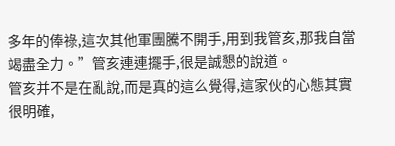多年的俸祿,這次其他軍團騰不開手,用到我管亥,那我自當竭盡全力。”管亥連連擺手,很是誠懇的說道。
管亥并不是在亂說,而是真的這么覺得,這家伙的心態其實很明確,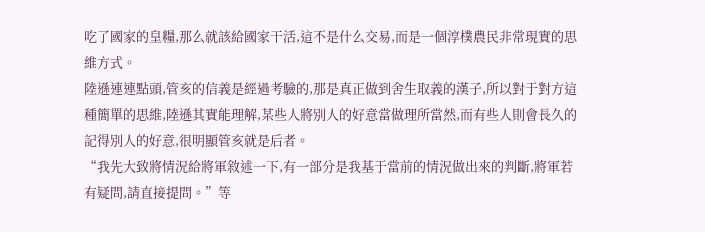吃了國家的皇糧,那么就該給國家干活,這不是什么交易,而是一個淳樸農民非常現實的思維方式。
陸遜連連點頭,管亥的信義是經過考驗的,那是真正做到舍生取義的漢子,所以對于對方這種簡單的思維,陸遜其實能理解,某些人將別人的好意當做理所當然,而有些人則會長久的記得別人的好意,很明顯管亥就是后者。
“我先大致將情況給將軍敘述一下,有一部分是我基于當前的情況做出來的判斷,將軍若有疑問,請直接提問。”等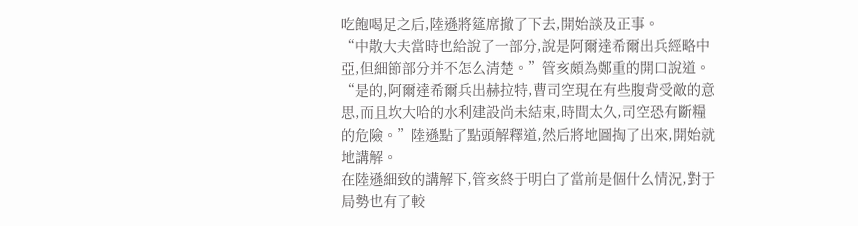吃飽喝足之后,陸遜將筵席撤了下去,開始談及正事。
“中散大夫當時也給說了一部分,說是阿爾達希爾出兵經略中亞,但細節部分并不怎么清楚。”管亥頗為鄭重的開口說道。
“是的,阿爾達希爾兵出赫拉特,曹司空現在有些腹背受敵的意思,而且坎大哈的水利建設尚未結束,時間太久,司空恐有斷糧的危險。”陸遜點了點頭解釋道,然后將地圖掏了出來,開始就地講解。
在陸遜細致的講解下,管亥終于明白了當前是個什么情況,對于局勢也有了較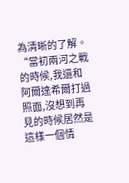為清晰的了解。
“當初兩河之戰的時候,我還和阿爾達希爾打過照面,沒想到再見的時候居然是這樣一個情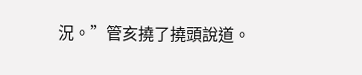況。”管亥撓了撓頭說道。